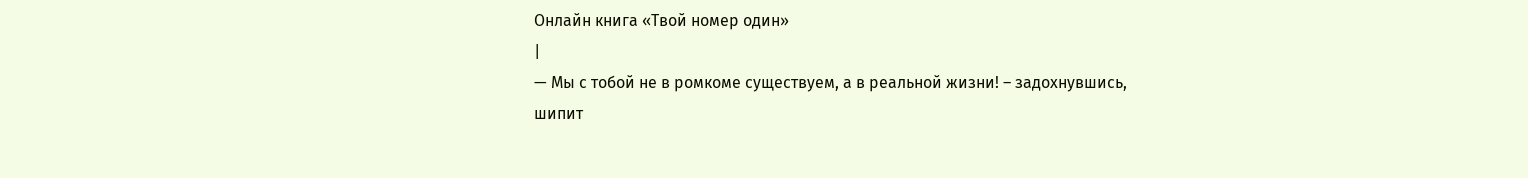Онлайн книга «Твой номер один»
|
— Мы с тобой не в ромкоме существуем, а в реальной жизни! – задохнувшись, шипит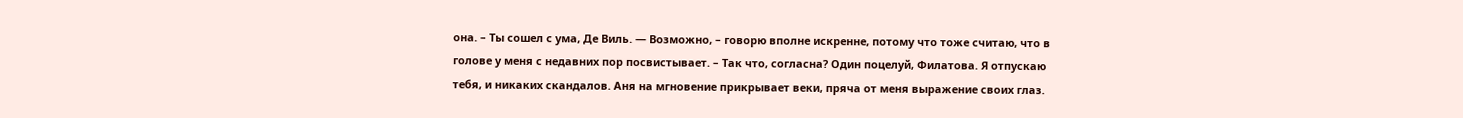она. – Ты сошел с ума, Де Виль. — Возможно, – говорю вполне искренне, потому что тоже считаю, что в голове у меня с недавних пор посвистывает. – Так что, согласна? Один поцелуй, Филатова. Я отпускаю тебя, и никаких скандалов. Аня на мгновение прикрывает веки, пряча от меня выражение своих глаз.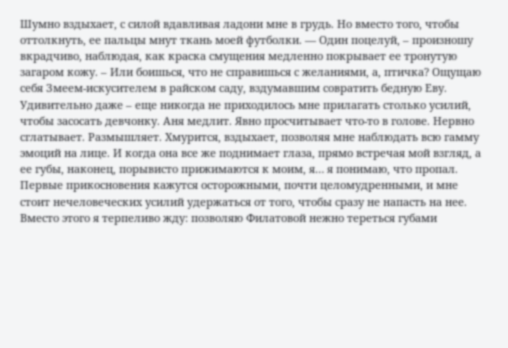Шумно вздыхает, с силой вдавливая ладони мне в грудь. Но вместо того, чтобы оттолкнуть, ее пальцы мнут ткань моей футболки. — Один поцелуй, – произношу вкрадчиво, наблюдая, как краска смущения медленно покрывает ее тронутую загаром кожу. – Или боишься, что не справишься с желаниями, а, птичка? Ощущаю себя Змеем-искусителем в райском саду, вздумавшим совратить бедную Еву. Удивительно даже – еще никогда не приходилось мне прилагать столько усилий, чтобы засосать девчонку. Аня медлит. Явно просчитывает что-то в голове. Нервно сглатывает. Размышляет. Хмурится, вздыхает, позволяя мне наблюдать всю гамму эмоций на лице. И когда она все же поднимает глаза, прямо встречая мой взгляд, а ее губы, наконец, порывисто прижимаются к моим, я… я понимаю, что пропал. Первые прикосновения кажутся осторожными, почти целомудренными, и мне стоит нечеловеческих усилий удержаться от того, чтобы сразу не напасть на нее. Вместо этого я терпеливо жду: позволяю Филатовой нежно тереться губами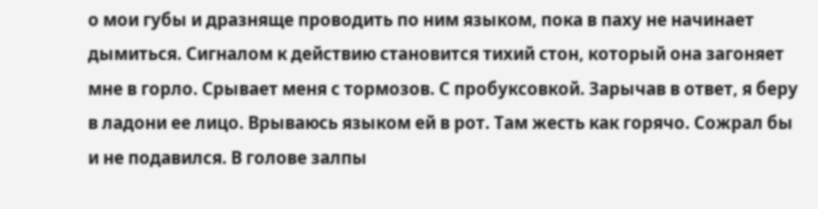о мои губы и дразняще проводить по ним языком, пока в паху не начинает дымиться. Сигналом к действию становится тихий стон, который она загоняет мне в горло. Срывает меня с тормозов. С пробуксовкой. Зарычав в ответ, я беру в ладони ее лицо. Врываюсь языком ей в рот. Там жесть как горячо. Сожрал бы и не подавился. В голове залпы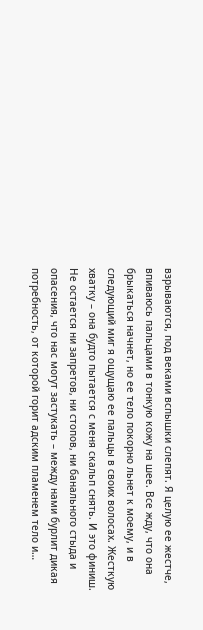взрываются, под веками вспышки слепят. Я целую ее жестче, впиваюсь пальцами в тонкую кожу на шее. Все жду, что она брыкаться начнет, но ее тело покорно льнет к моему, и в следующий миг я ощущаю ее пальцы в своих волосах. Жесткую хватку – она будто пытается с меня скальп снять. И это финиш. Не остается ни запретов, ни стопов, ни банального стыда и опасения, что нас могут застукать – между нами бурлит дикая потребность, от которой горит адским пламенем тело и…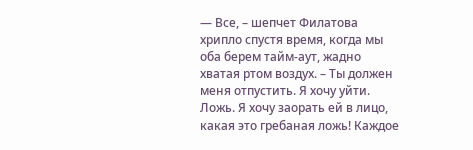— Все, – шепчет Филатова хрипло спустя время, когда мы оба берем тайм-аут, жадно хватая ртом воздух. – Ты должен меня отпустить. Я хочу уйти. Ложь. Я хочу заорать ей в лицо, какая это гребаная ложь! Каждое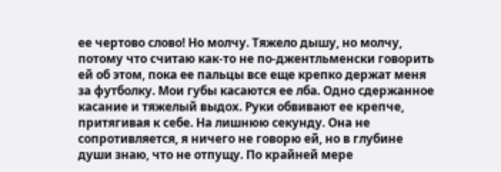ее чертово слово! Но молчу. Тяжело дышу, но молчу, потому что считаю как-то не по-джентльменски говорить ей об этом, пока ее пальцы все еще крепко держат меня за футболку. Мои губы касаются ее лба. Одно сдержанное касание и тяжелый выдох. Руки обвивают ее крепче, притягивая к себе. На лишнюю секунду. Она не сопротивляется, я ничего не говорю ей, но в глубине души знаю, что не отпущу. По крайней мере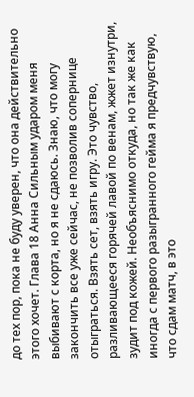до тех пор, пока не буду уверен, что она действительно этого хочет. Глава 18 Анна Сильным ударом меня выбивают с корта, но я не сдаюсь. Знаю, что могу закончить все уже сейчас, не позволив сопернице отыграться. Взять сет, взять игру. Это чувство, разливающееся горячей лавой по венам, жжет изнутри, зудит под кожей. Необъяснимо откуда, но так же как иногда с первого разыгранного гейма я предчувствую, что сдам матч, в это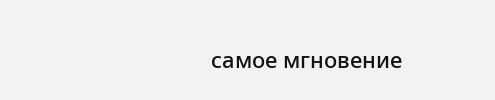самое мгновение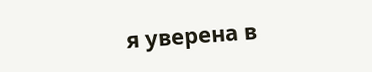я уверена в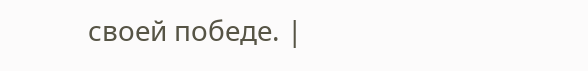своей победе. |